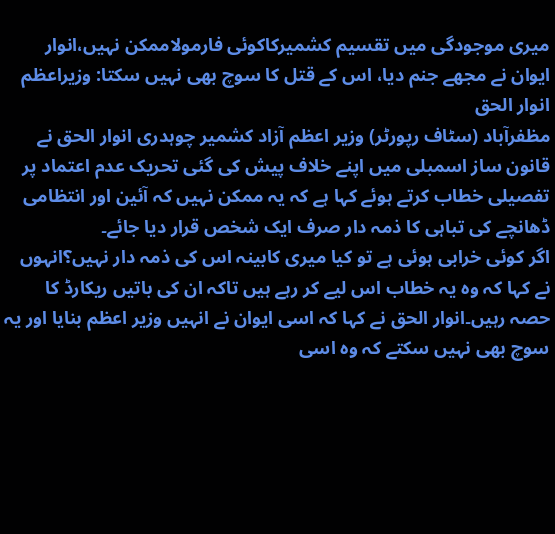میری موجودگی میں تقسیم کشمیرکاکوئی فارمولاممکن نہیں،انوار
ایوان نے مجھے جنم دیا، اس کے قتل کا سوچ بھی نہیں سکتا: وزیراعظم انوار الحق
مظفرآباد (سٹاف رپورٹر) وزیر اعظم آزاد کشمیر چوہدری انوار الحق نے قانون ساز اسمبلی میں اپنے خلاف پیش کی گئی تحریک عدم اعتماد پر تفصیلی خطاب کرتے ہوئے کہا ہے کہ یہ ممکن نہیں کہ آئین اور انتظامی ڈھانچے کی تباہی کا ذمہ دار صرف ایک شخص قرار دیا جائے۔
اگر کوئی خرابی ہوئی ہے تو کیا میری کابینہ اس کی ذمہ دار نہیں؟انہوں نے کہا کہ وہ یہ خطاب اس لیے کر رہے ہیں تاکہ ان کی باتیں ریکارڈ کا حصہ رہیں۔انوار الحق نے کہا کہ اسی ایوان نے انہیں وزیر اعظم بنایا اور یہ سوچ بھی نہیں سکتے کہ وہ اسی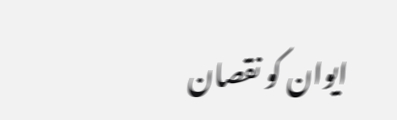ایوان کو نقصان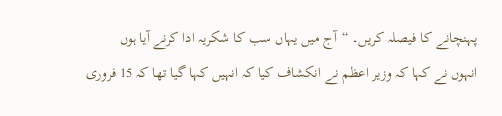پہنچانے کا فیصلہ کریں۔ “آج میں یہاں سب کا شکریہ ادا کرنے آیا ہوں
انہوں نے کہا کہ وزیر اعظم نے انکشاف کیا کہ انہیں کہا گیا تھا کہ 15 فروری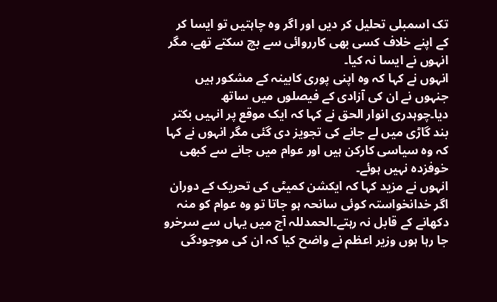تک اسمبلی تحلیل کر دیں اور اگر وہ چاہتیں تو ایسا کر کے اپنے خلاف کسی بھی کارروائی سے بچ سکتے تھے، مگر انہوں نے ایسا نہ کیا۔
انہوں نے کہا کہ وہ اپنی پوری کابینہ کے مشکور ہیں جنہوں نے ان کی آزادی کے فیصلوں میں ساتھ دیا۔چوہدری انوار الحق نے کہا کہ ایک موقع پر انہیں بکتر بند گاڑی میں لے جانے کی تجویز دی گئی مگر انہوں نے کہا کہ وہ سیاسی کارکن ہیں اور عوام میں جانے سے کبھی خوفزدہ نہیں ہوئے۔
انہوں نے مزید کہا کہ ایکشن کمیٹی کی تحریک کے دوران اگر خدانخواستہ کوئی سانحہ ہو جاتا تو وہ عوام کو منہ دکھانے کے قابل نہ رہتے۔الحمدللہ آج میں یہاں سے سرخرو جا رہا ہوں وزیر اعظم نے واضح کیا کہ ان کی موجودگی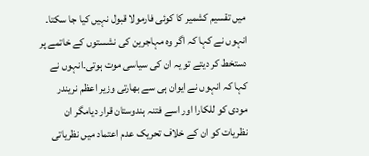میں تقسیم کشمیر کا کوئی فارمولا قبول نہیں کیا جا سکتا۔
انہوں نے کہا کہ اگر وہ مہاجرین کی نشستوں کے خاتمے پر دستخط کر دیتے تو یہ ان کی سیاسی موت ہوتی۔انہوں نے کہا کہ انہوں نے ایوان ہی سے بھارتی وزیر اعظم نریندر مودی کو للکارا اور اسے فتنہ ہندوستان قرار دیامگر ان نظریات کو ان کے خلاف تحریک عدم اعتماد میں نظریاتی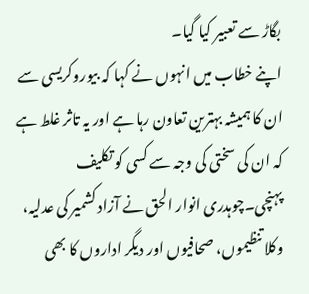بگاڑ سے تعبیر کیا گیا۔
اپنے خطاب میں انہوں نے کہا کہ بیوروکریسی سے ان کا ہمیشہ بہترین تعاون رہا ہے اور یہ تاثر غلط ہے کہ ان کی سختی کی وجہ سے کسی کو تکلیف پہنچی۔چوہدری انوار الحق نے آزاد کشمیر کی عدلیہ، وکلا تنظیموں، صحافیوں اور دیگر اداروں کا بھی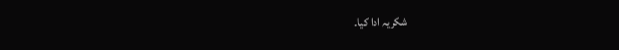شکریہ ادا کیا۔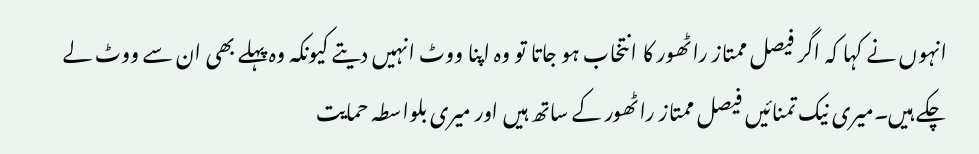انہوں نے کہا کہ اگر فیصل ممتاز راٹھور کا انتخاب ہو جاتا تو وہ اپنا ووٹ انہیں دیتے کیونکہ وہ پہلے بھی ان سے ووٹ لے چکے ہیں۔میری نیک تمنائیں فیصل ممتاز راٹھور کے ساتھ ہیں اور میری بلواسطہ حمایت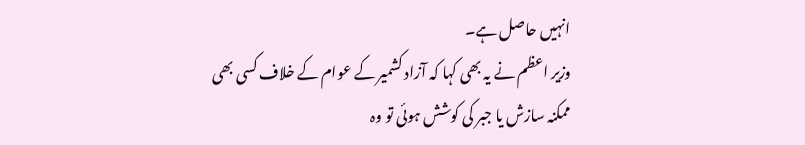انہیں حاصل ہے۔
وزیر اعظم نے یہ بھی کہا کہ آزاد کشمیر کے عوام کے خلاف کسی بھی ممکنہ سازش یا جبر کی کوشش ہوئی تو وہ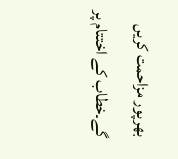بھرپور مزاحمت کریں گے۔خطاب کے اختتام پر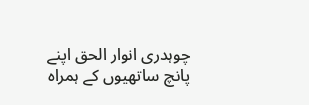چوہدری انوار الحق اپنے پانچ ساتھیوں کے ہمراہ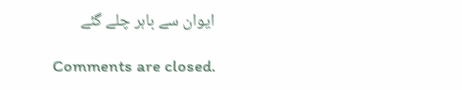ایوان سے باہر چلے گئے

Comments are closed.